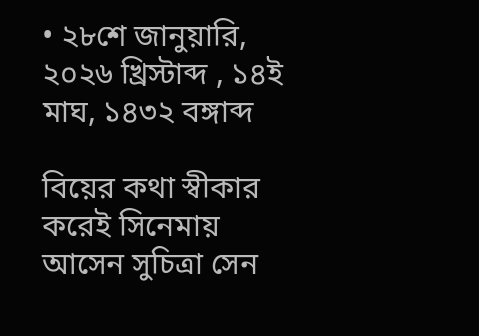• ২৮শে জানুয়ারি, ২০২৬ খ্রিস্টাব্দ , ১৪ই মাঘ, ১৪৩২ বঙ্গাব্দ

বিয়ের কথা স্বীকার করেই সিনেমায় আসেন সুচিত্রা সেন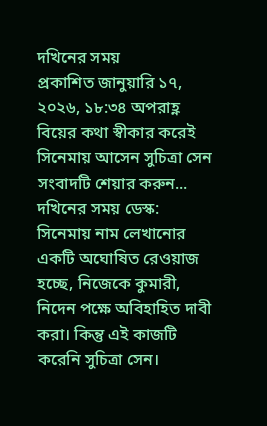দখিনের সময়
প্রকাশিত জানুয়ারি ১৭, ২০২৬, ১৮:৩৪ অপরাহ্ণ
বিয়ের কথা স্বীকার করেই সিনেমায় আসেন সুচিত্রা সেন
সংবাদটি শেয়ার করুন...
দখিনের সময় ডেস্ক:
সিনেমায় নাম লেখানোর একটি অঘোষিত রেওয়াজ হচ্ছে, নিজেকে কুমারী, নিদেন পক্ষে অবিহাহিত দাবী করা। কিন্তু এই কাজটি করেনি সুচিত্রা সেন।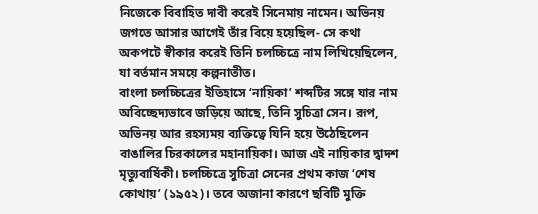নিজেকে বিবাহিত দাবী করেই সিনেমায় নামেন। অভিনয় জগতে আসার আগেই তাঁর বিয়ে হয়েছিল- সে কথা অকপটে স্বীকার করেই তিনি চলচ্চিত্রে নাম লিখিয়েছিলেন, যা বর্তমান সময়ে কল্পনাতীত।
বাংলা চলচ্চিত্রের ইতিহাসে ‘নায়িকা’ শব্দটির সঙ্গে যার নাম অবিচ্ছেদ্যভাবে জড়িয়ে আছে, তিনি সুচিত্রা সেন। রূপ, অভিনয় আর রহস্যময় ব্যক্তিত্বে যিনি হয়ে উঠেছিলেন বাঙালির চিরকালের মহানায়িকা। আজ এই নায়িকার দ্বাদশ মৃত্যুবার্ষিকী। চলচ্চিত্রে সুচিত্রা সেনের প্রথম কাজ ‘শেষ কোথায়’ (১৯৫২)। তবে অজানা কারণে ছবিটি মুক্তি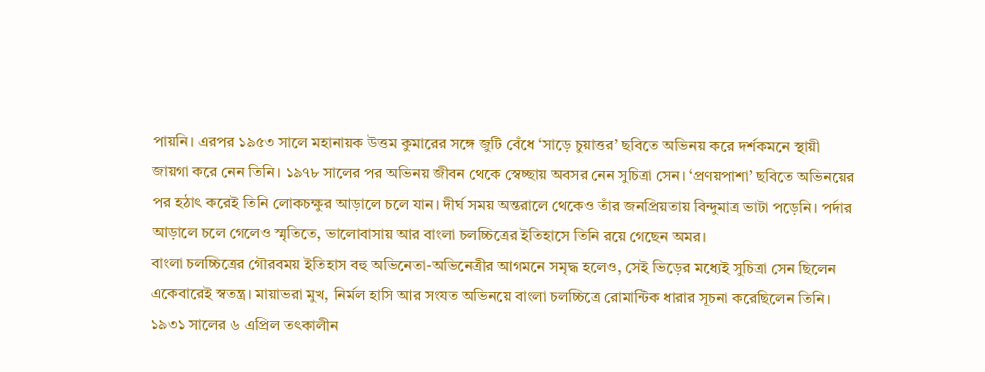পায়নি। এরপর ১৯৫৩ সালে মহানায়ক উত্তম কুমারের সঙ্গে জুটি বেঁধে ‘সাড়ে চুয়াত্তর’ ছবিতে অভিনয় করে দর্শকমনে স্থায়ী জায়গা করে নেন তিনি। ১৯৭৮ সালের পর অভিনয় জীবন থেকে স্বেচ্ছায় অবসর নেন সুচিত্রা সেন। ‘প্রণয়পাশা’ ছবিতে অভিনয়ের পর হঠাৎ করেই তিনি লোকচক্ষুর আড়ালে চলে যান। দীর্ঘ সময় অন্তরালে থেকেও তাঁর জনপ্রিয়তায় বিন্দুমাত্র ভাটা পড়েনি। পর্দার আড়ালে চলে গেলেও স্মৃতিতে, ভালোবাসায় আর বাংলা চলচ্চিত্রের ইতিহাসে তিনি রয়ে গেছেন অমর।
বাংলা চলচ্চিত্রের গৌরবময় ইতিহাস বহু অভিনেতা-অভিনেত্রীর আগমনে সমৃদ্ধ হলেও, সেই ভিড়ের মধ্যেই সুচিত্রা সেন ছিলেন একেবারেই স্বতন্ত্র। মায়াভরা মুখ, নির্মল হাসি আর সংযত অভিনয়ে বাংলা চলচ্চিত্রে রোমান্টিক ধারার সূচনা করেছিলেন তিনি।
১৯৩১ সালের ৬ এপ্রিল তৎকালীন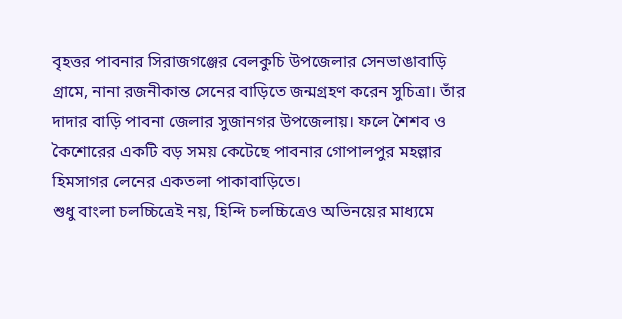বৃহত্তর পাবনার সিরাজগঞ্জের বেলকুচি উপজেলার সেনভাঙাবাড়ি গ্রামে, নানা রজনীকান্ত সেনের বাড়িতে জন্মগ্রহণ করেন সুচিত্রা। তাঁর দাদার বাড়ি পাবনা জেলার সুজানগর উপজেলায়। ফলে শৈশব ও কৈশোরের একটি বড় সময় কেটেছে পাবনার গোপালপুর মহল্লার হিমসাগর লেনের একতলা পাকাবাড়িতে।
শুধু বাংলা চলচ্চিত্রেই নয়, হিন্দি চলচ্চিত্রেও অভিনয়ের মাধ্যমে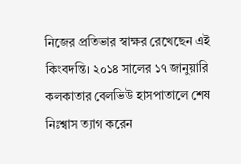নিজের প্রতিভার স্বাক্ষর রেখেছেন এই কিংবদন্তি। ২০১৪ সালের ১৭ জানুয়ারি কলকাতার বেলভিউ হাসপাতালে শেষ নিঃশ্বাস ত্যাগ করেন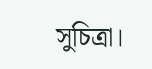সুচিত্রা।